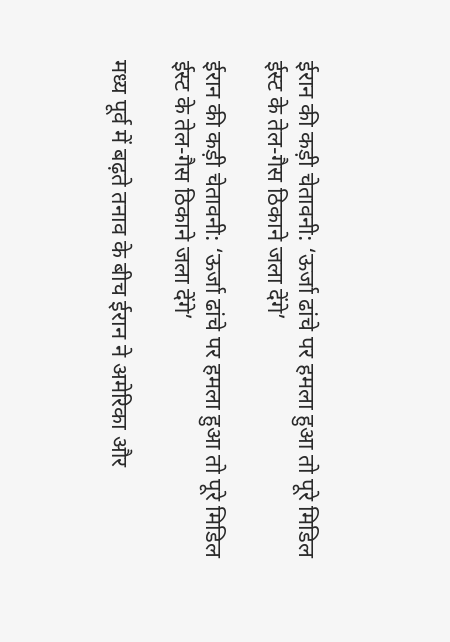ईरान की कड़ी चेतावनी: ‘ऊर्जा ढांचे पर हमला हुआ तो पूरे मिडिल ईस्ट के तेल-गैस ठिकाने जला देंगे’

ईरान की कड़ी चेतावनी: ‘ऊर्जा ढांचे पर हमला हुआ तो पूरे मिडिल ईस्ट के तेल-गैस ठिकाने जला देंगे’

मध्य पूर्व में बढ़ते तनाव के बीच ईरान ने अमेरिका और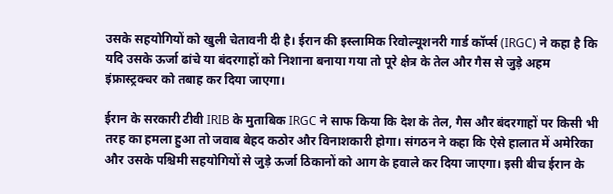उसके सहयोगियों को खुली चेतावनी दी है। ईरान की इस्लामिक रिवोल्यूशनरी गार्ड कॉर्प्स (IRGC) ने कहा है कि यदि उसके ऊर्जा ढांचे या बंदरगाहों को निशाना बनाया गया तो पूरे क्षेत्र के तेल और गैस से जुड़े अहम इंफ्रास्ट्रक्चर को तबाह कर दिया जाएगा।

ईरान के सरकारी टीवी IRIB के मुताबिक IRGC ने साफ किया कि देश के तेल, गैस और बंदरगाहों पर किसी भी तरह का हमला हुआ तो जवाब बेहद कठोर और विनाशकारी होगा। संगठन ने कहा कि ऐसे हालात में अमेरिका और उसके पश्चिमी सहयोगियों से जुड़े ऊर्जा ठिकानों को आग के हवाले कर दिया जाएगा। इसी बीच ईरान के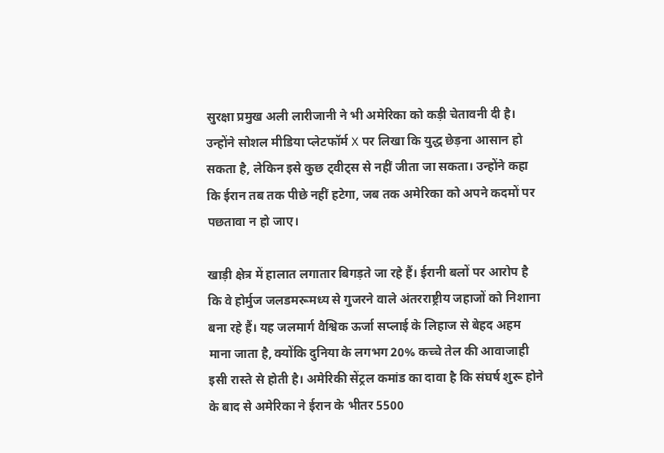सुरक्षा प्रमुख अली लारीजानी ने भी अमेरिका को कड़ी चेतावनी दी है। उन्होंने सोशल मीडिया प्लेटफॉर्म X पर लिखा कि युद्ध छेड़ना आसान हो सकता है, लेकिन इसे कुछ ट्वीट्स से नहीं जीता जा सकता। उन्होंने कहा कि ईरान तब तक पीछे नहीं हटेगा, जब तक अमेरिका को अपने कदमों पर पछतावा न हो जाए।

खाड़ी क्षेत्र में हालात लगातार बिगड़ते जा रहे हैं। ईरानी बलों पर आरोप है कि वे होर्मुज जलडमरूमध्य से गुजरने वाले अंतरराष्ट्रीय जहाजों को निशाना बना रहे हैं। यह जलमार्ग वैश्विक ऊर्जा सप्लाई के लिहाज से बेहद अहम माना जाता है, क्योंकि दुनिया के लगभग 20% कच्चे तेल की आवाजाही इसी रास्ते से होती है। अमेरिकी सेंट्रल कमांड का दावा है कि संघर्ष शुरू होने के बाद से अमेरिका ने ईरान के भीतर 5500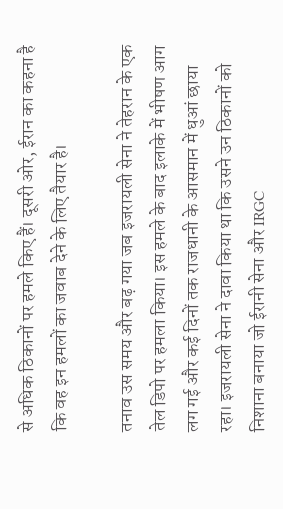से अधिक ठिकानों पर हमले किए हैं। दूसरी ओर, ईरान का कहना है कि वह इन हमलों का जवाब देने के लिए तैयार है।

तनाव उस समय और बढ़ गया जब इजरायली सेना ने तेहरान के एक तेल डिपो पर हमला किया। इस हमले के बाद इलाके में भीषण आग लग गई और कई दिनों तक राजधानी के आसमान में धुआं छाया रहा। इजरायली सेना ने दावा किया था कि उसने उन ठिकानों को निशाना बनाया जो ईरानी सेना और IRGC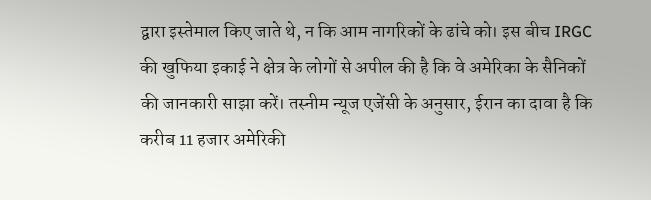द्वारा इस्तेमाल किए जाते थे, न कि आम नागरिकों के ढांचे को। इस बीच IRGC की खुफिया इकाई ने क्षेत्र के लोगों से अपील की है कि वे अमेरिका के सैनिकों की जानकारी साझा करें। तस्नीम न्यूज एजेंसी के अनुसार, ईरान का दावा है कि करीब 11 हजार अमेरिकी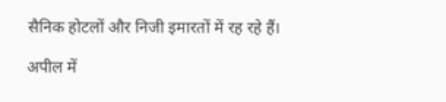सैनिक होटलों और निजी इमारतों में रह रहे हैं।

अपील में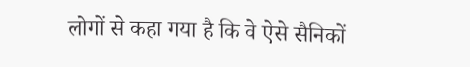लोगों से कहा गया है कि वे ऐसे सैनिकों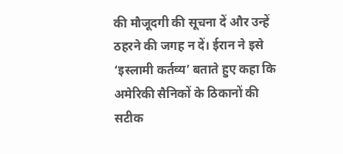की मौजूदगी की सूचना दें और उन्हें ठहरने की जगह न दें। ईरान ने इसे ‘इस्लामी कर्तव्य’ बताते हुए कहा कि अमेरिकी सैनिकों के ठिकानों की सटीक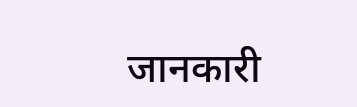जानकारी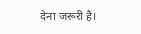देना जरूरी है।